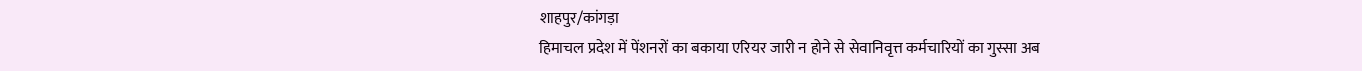शाहपुर/कांगड़ा
हिमाचल प्रदेश में पेंशनरों का बकाया एरियर जारी न होने से सेवानिवृत्त कर्मचारियों का गुस्सा अब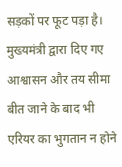सड़कों पर फूट पड़ा है। मुख्यमंत्री द्वारा दिए गए आश्वासन और तय सीमा बीत जाने के बाद भी एरियर का भुगतान न होने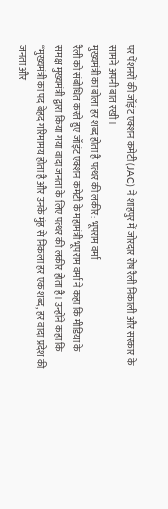पर पेंशनरों की जॉइंट एक्शन कमेटी (JAC) ने शाहपुर में जोरदार रोष रैली निकाली और सरकार के सामने अपनी बात रखी।
मुख्यमंत्री का बोला हर शब्द होता है पत्थर की लकीर: भूपराम वर्मा
रैली को संबोधित करते हुए जॉइंट एक्शन कमेटी के महामंत्री भूपराम वर्मा ने कहा कि मीडिया के समक्ष मुख्यमंत्री द्वारा किया गया वादा जनता के लिए पत्थर की लकीर होता है। उन्होंने कहा कि “मुख्यमंत्री का पद बेहद गरिमामय होता है और उनके मुंह से निकला हर एक शब्द, हर वादा प्रदेश की जनता और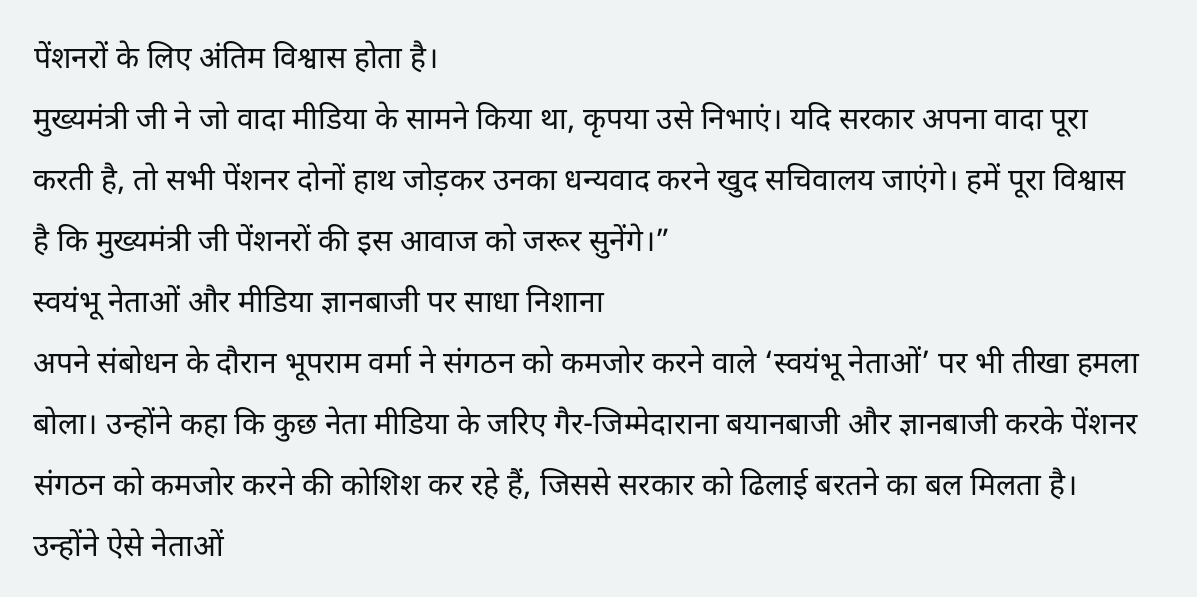पेंशनरों के लिए अंतिम विश्वास होता है।
मुख्यमंत्री जी ने जो वादा मीडिया के सामने किया था, कृपया उसे निभाएं। यदि सरकार अपना वादा पूरा करती है, तो सभी पेंशनर दोनों हाथ जोड़कर उनका धन्यवाद करने खुद सचिवालय जाएंगे। हमें पूरा विश्वास है कि मुख्यमंत्री जी पेंशनरों की इस आवाज को जरूर सुनेंगे।”
स्वयंभू नेताओं और मीडिया ज्ञानबाजी पर साधा निशाना
अपने संबोधन के दौरान भूपराम वर्मा ने संगठन को कमजोर करने वाले ‘स्वयंभू नेताओं’ पर भी तीखा हमला बोला। उन्होंने कहा कि कुछ नेता मीडिया के जरिए गैर-जिम्मेदाराना बयानबाजी और ज्ञानबाजी करके पेंशनर संगठन को कमजोर करने की कोशिश कर रहे हैं, जिससे सरकार को ढिलाई बरतने का बल मिलता है।
उन्होंने ऐसे नेताओं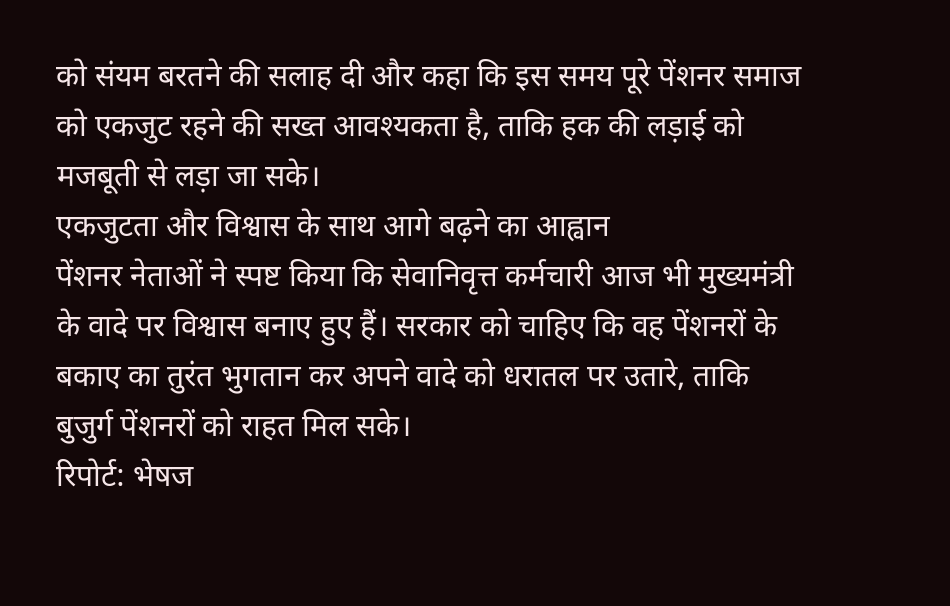को संयम बरतने की सलाह दी और कहा कि इस समय पूरे पेंशनर समाज को एकजुट रहने की सख्त आवश्यकता है, ताकि हक की लड़ाई को मजबूती से लड़ा जा सके।
एकजुटता और विश्वास के साथ आगे बढ़ने का आह्वान
पेंशनर नेताओं ने स्पष्ट किया कि सेवानिवृत्त कर्मचारी आज भी मुख्यमंत्री के वादे पर विश्वास बनाए हुए हैं। सरकार को चाहिए कि वह पेंशनरों के बकाए का तुरंत भुगतान कर अपने वादे को धरातल पर उतारे, ताकि बुजुर्ग पेंशनरों को राहत मिल सके।
रिपोर्ट: भेषज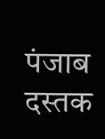पंजाब दस्तक